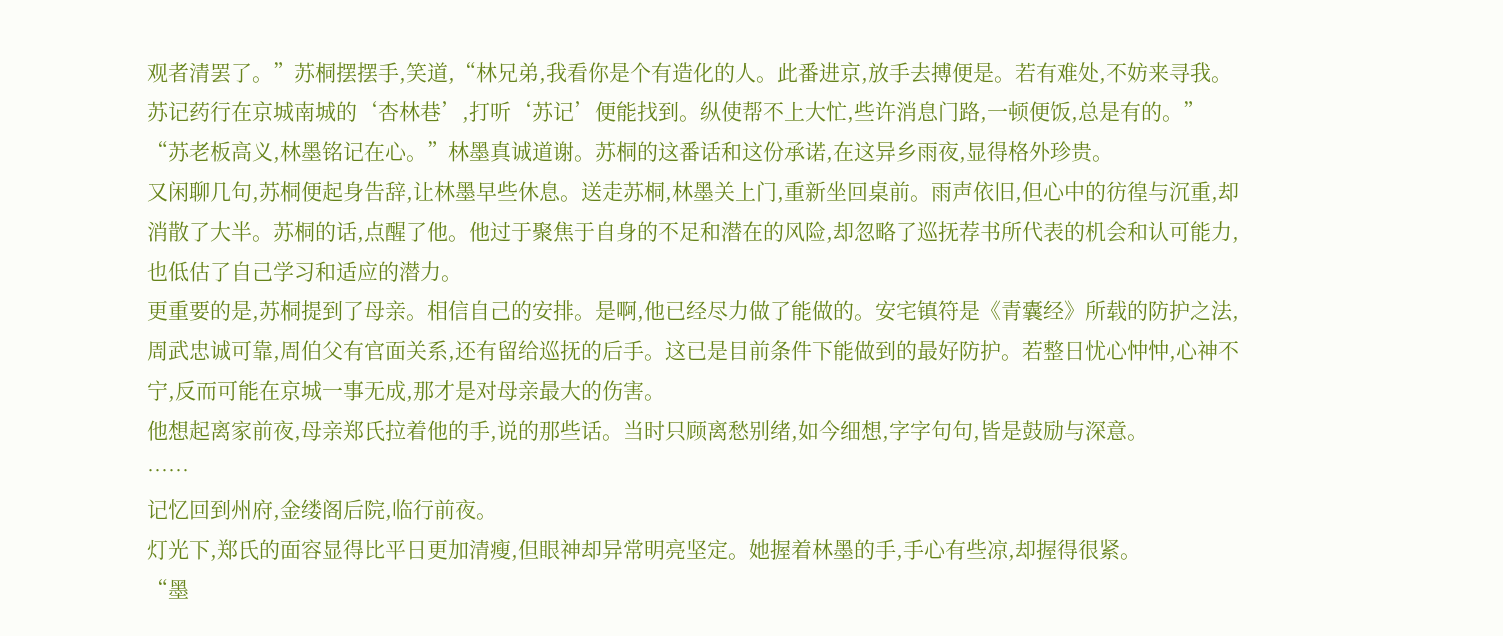观者清罢了。”苏桐摆摆手,笑道,“林兄弟,我看你是个有造化的人。此番进京,放手去搏便是。若有难处,不妨来寻我。苏记药行在京城南城的‘杏林巷’,打听‘苏记’便能找到。纵使帮不上大忙,些许消息门路,一顿便饭,总是有的。”
“苏老板高义,林墨铭记在心。”林墨真诚道谢。苏桐的这番话和这份承诺,在这异乡雨夜,显得格外珍贵。
又闲聊几句,苏桐便起身告辞,让林墨早些休息。送走苏桐,林墨关上门,重新坐回桌前。雨声依旧,但心中的彷徨与沉重,却消散了大半。苏桐的话,点醒了他。他过于聚焦于自身的不足和潜在的风险,却忽略了巡抚荐书所代表的机会和认可能力,也低估了自己学习和适应的潜力。
更重要的是,苏桐提到了母亲。相信自己的安排。是啊,他已经尽力做了能做的。安宅镇符是《青囊经》所载的防护之法,周武忠诚可靠,周伯父有官面关系,还有留给巡抚的后手。这已是目前条件下能做到的最好防护。若整日忧心忡忡,心神不宁,反而可能在京城一事无成,那才是对母亲最大的伤害。
他想起离家前夜,母亲郑氏拉着他的手,说的那些话。当时只顾离愁别绪,如今细想,字字句句,皆是鼓励与深意。
……
记忆回到州府,金缕阁后院,临行前夜。
灯光下,郑氏的面容显得比平日更加清瘦,但眼神却异常明亮坚定。她握着林墨的手,手心有些凉,却握得很紧。
“墨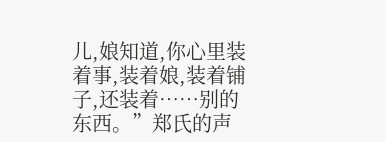儿,娘知道,你心里装着事,装着娘,装着铺子,还装着……别的东西。”郑氏的声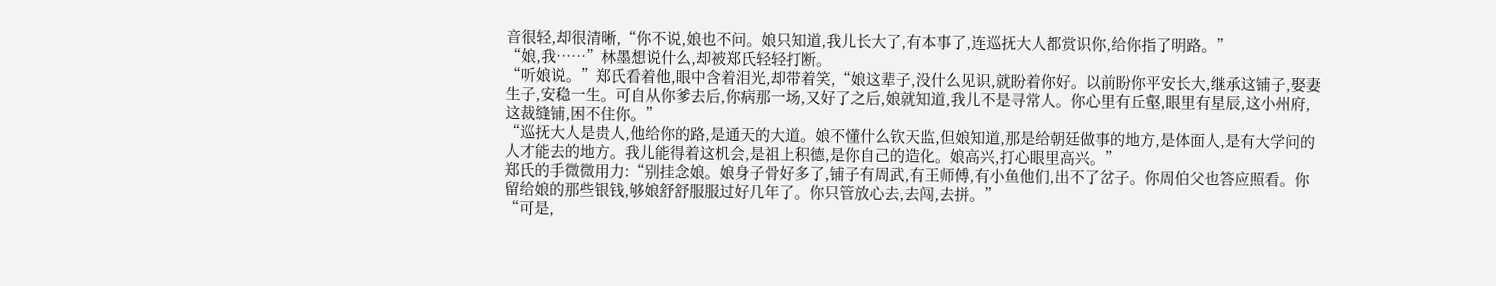音很轻,却很清晰,“你不说,娘也不问。娘只知道,我儿长大了,有本事了,连巡抚大人都赏识你,给你指了明路。”
“娘,我……”林墨想说什么,却被郑氏轻轻打断。
“听娘说。”郑氏看着他,眼中含着泪光,却带着笑,“娘这辈子,没什么见识,就盼着你好。以前盼你平安长大,继承这铺子,娶妻生子,安稳一生。可自从你爹去后,你病那一场,又好了之后,娘就知道,我儿不是寻常人。你心里有丘壑,眼里有星辰,这小州府,这裁缝铺,困不住你。”
“巡抚大人是贵人,他给你的路,是通天的大道。娘不懂什么钦天监,但娘知道,那是给朝廷做事的地方,是体面人,是有大学问的人才能去的地方。我儿能得着这机会,是祖上积德,是你自己的造化。娘高兴,打心眼里高兴。”
郑氏的手微微用力:“别挂念娘。娘身子骨好多了,铺子有周武,有王师傅,有小鱼他们,出不了岔子。你周伯父也答应照看。你留给娘的那些银钱,够娘舒舒服服过好几年了。你只管放心去,去闯,去拼。”
“可是,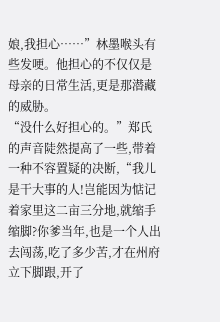娘,我担心……”林墨喉头有些发哽。他担心的不仅仅是母亲的日常生活,更是那潜藏的威胁。
“没什么好担心的。”郑氏的声音陡然提高了一些,带着一种不容置疑的决断,“我儿是干大事的人!岂能因为惦记着家里这二亩三分地,就缩手缩脚?你爹当年,也是一个人出去闯荡,吃了多少苦,才在州府立下脚跟,开了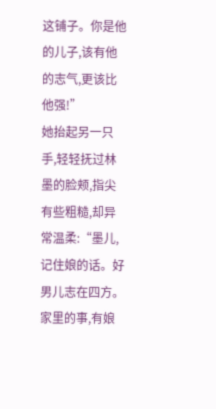这铺子。你是他的儿子,该有他的志气,更该比他强!”
她抬起另一只手,轻轻抚过林墨的脸颊,指尖有些粗糙,却异常温柔:“墨儿,记住娘的话。好男儿志在四方。家里的事,有娘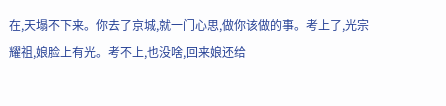在,天塌不下来。你去了京城,就一门心思,做你该做的事。考上了,光宗耀祖,娘脸上有光。考不上,也没啥,回来娘还给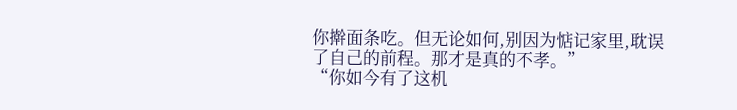你擀面条吃。但无论如何,别因为惦记家里,耽误了自己的前程。那才是真的不孝。”
“你如今有了这机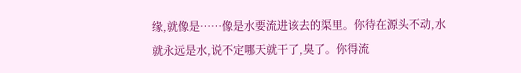缘,就像是……像是水要流进该去的渠里。你待在源头不动,水就永远是水,说不定哪天就干了,臭了。你得流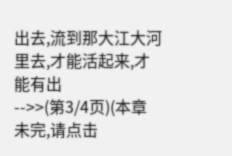出去,流到那大江大河里去,才能活起来,才能有出
-->>(第3/4页)(本章未完,请点击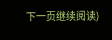下一页继续阅读)